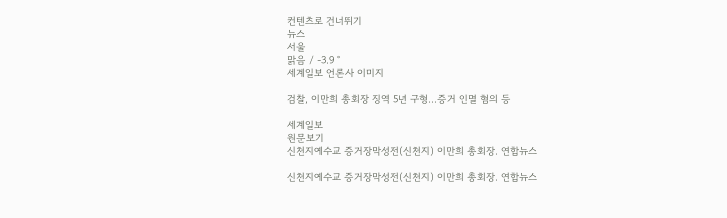컨텐츠로 건너뛰기
뉴스
서울
맑음 / -3.9 °
세계일보 언론사 이미지

검찰, 이만희 총회장 징역 5년 구형…증거 인멸 혐의 등

세계일보
원문보기
신천지예수교 증거장막성전(신천지) 이만희 총회장. 연합뉴스

신천지예수교 증거장막성전(신천지) 이만희 총회장. 연합뉴스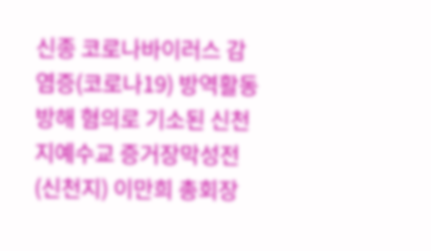신종 코로나바이러스 감염증(코로나19) 방역활동 방해 혐의로 기소된 신천지예수교 증거장막성전(신천지) 이만희 총회장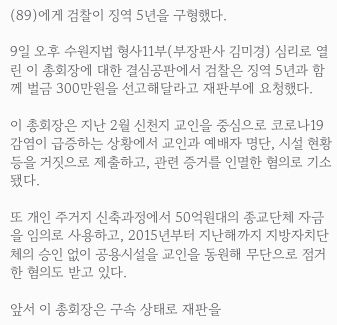(89)에게 검찰이 징역 5년을 구형했다.

9일 오후 수원지법 형사11부(부장판사 김미경) 심리로 열린 이 총회장에 대한 결심공판에서 검찰은 징역 5년과 함께 벌금 300만원을 선고해달라고 재판부에 요청했다.

이 총회장은 지난 2월 신천지 교인을 중심으로 코로나19 감염이 급증하는 상황에서 교인과 예배자 명단, 시설 현황 등을 거짓으로 제출하고, 관련 증거를 인멸한 혐의로 기소됐다.

또 개인 주거지 신축과정에서 50억원대의 종교단체 자금을 임의로 사용하고, 2015년부터 지난해까지 지방자치단체의 승인 없이 공용시설을 교인을 동원해 무단으로 점거한 혐의도 받고 있다.

앞서 이 총회장은 구속 상태로 재판을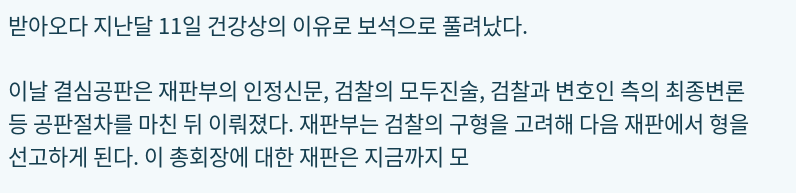받아오다 지난달 11일 건강상의 이유로 보석으로 풀려났다.

이날 결심공판은 재판부의 인정신문, 검찰의 모두진술, 검찰과 변호인 측의 최종변론 등 공판절차를 마친 뒤 이뤄졌다. 재판부는 검찰의 구형을 고려해 다음 재판에서 형을 선고하게 된다. 이 총회장에 대한 재판은 지금까지 모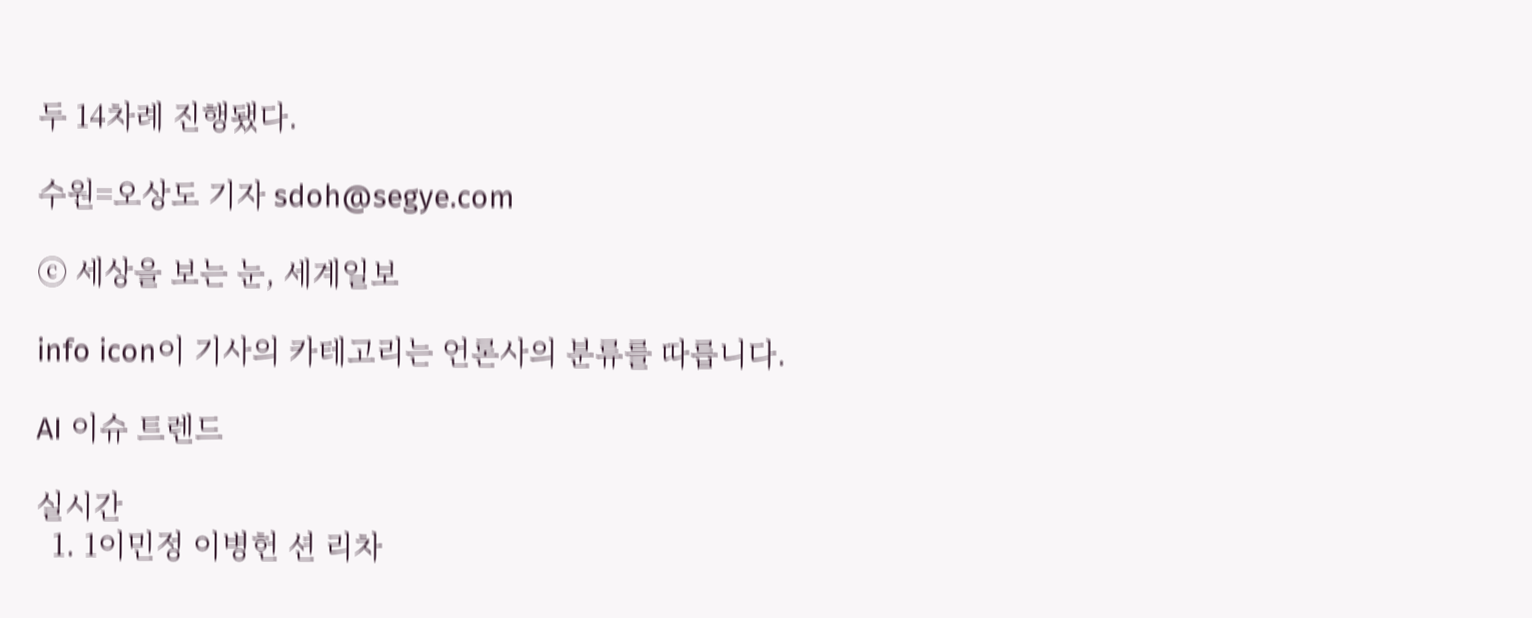두 14차례 진행됐다.

수원=오상도 기자 sdoh@segye.com

ⓒ 세상을 보는 눈, 세계일보

info icon이 기사의 카테고리는 언론사의 분류를 따릅니다.

AI 이슈 트렌드

실시간
  1. 1이민정 이병헌 션 리차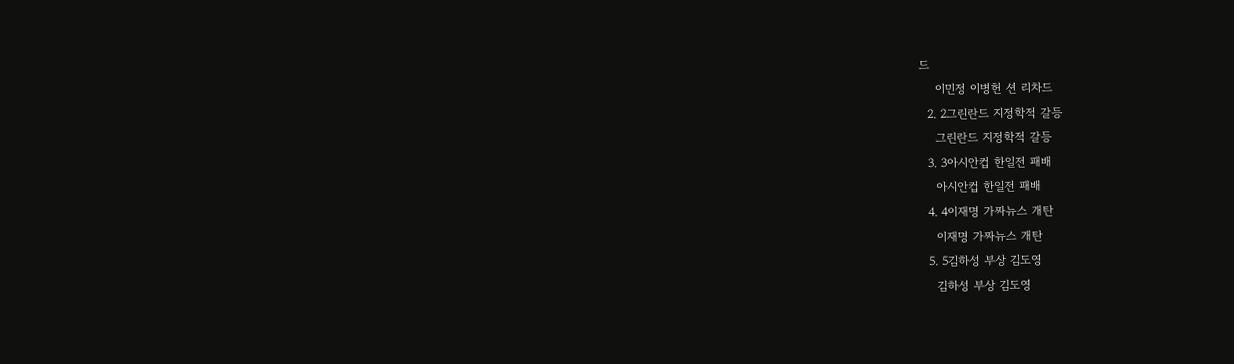드
    이민정 이병헌 션 리차드
  2. 2그린란드 지정학적 갈등
    그린란드 지정학적 갈등
  3. 3아시안컵 한일전 패배
    아시안컵 한일전 패배
  4. 4이재명 가짜뉴스 개탄
    이재명 가짜뉴스 개탄
  5. 5김하성 부상 김도영
    김하성 부상 김도영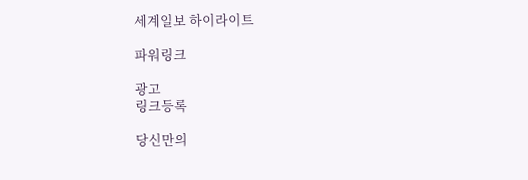세계일보 하이라이트

파워링크

광고
링크등록

당신만의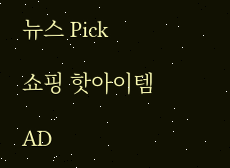뉴스 Pick

쇼핑 핫아이템

AD